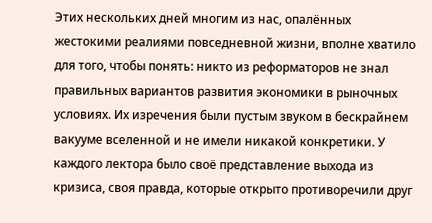Этих нескольких дней многим из нас, опалённых жестокими реалиями повседневной жизни, вполне хватило для того, чтобы понять: никто из реформаторов не знал правильных вариантов развития экономики в рыночных условиях. Их изречения были пустым звуком в бескрайнем вакууме вселенной и не имели никакой конкретики. У каждого лектора было своё представление выхода из кризиса, своя правда, которые открыто противоречили друг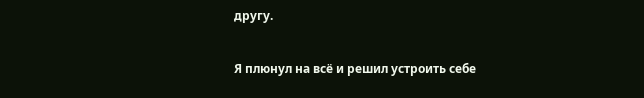другу.

Я плюнул на всё и решил устроить себе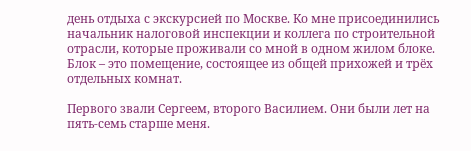день отдыха с экскурсией по Москве. Ко мне присоединились начальник налоговой инспекции и коллега по строительной отрасли, которые проживали со мной в одном жилом блоке. Блок – это помещение, состоящее из общей прихожей и трёх отдельных комнат.

Первого звали Сергеем, второго Василием. Они были лет на пять-семь старше меня.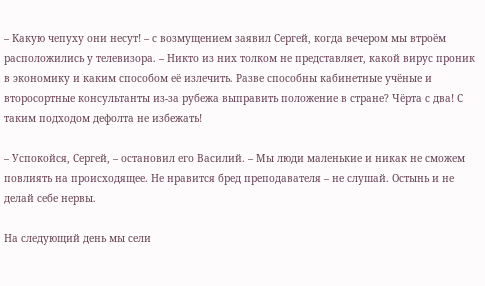– Какую чепуху они несут! – с возмущением заявил Сергей, когда вечером мы втроём расположились у телевизора. – Никто из них толком не представляет, какой вирус проник в экономику и каким способом её излечить. Разве способны кабинетные учёные и второсортные консультанты из-за рубежа выправить положение в стране? Чёрта с два! С таким подходом дефолта не избежать!

– Успокойся, Сергей, – остановил его Василий. – Мы люди маленькие и никак не сможем повлиять на происходящее. Не нравится бред преподавателя – не слушай. Остынь и не делай себе нервы.

На следующий день мы сели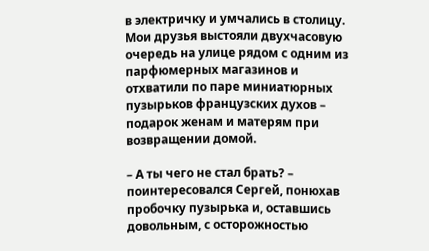в электричку и умчались в столицу. Мои друзья выстояли двухчасовую очередь на улице рядом с одним из парфюмерных магазинов и отхватили по паре миниатюрных пузырьков французских духов – подарок женам и матерям при возвращении домой.

– А ты чего не стал брать? – поинтересовался Сергей, понюхав пробочку пузырька и, оставшись довольным, с осторожностью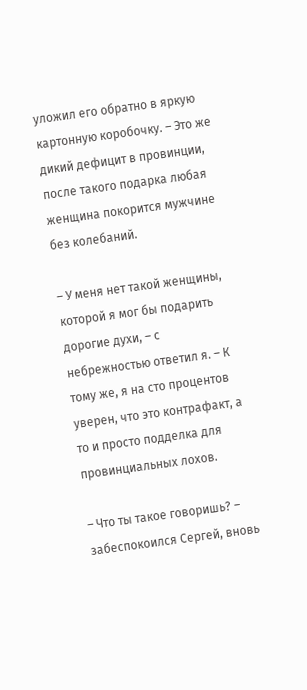уложил его обратно в яркую картонную коробочку. – Это же дикий дефицит в провинции, после такого подарка любая женщина покорится мужчине без колебаний.

– У меня нет такой женщины, которой я мог бы подарить дорогие духи, – с небрежностью ответил я. – К тому же, я на сто процентов уверен, что это контрафакт, а то и просто подделка для провинциальных лохов.

– Что ты такое говоришь? – забеспокоился Сергей, вновь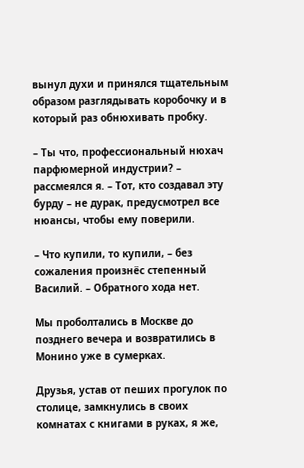вынул духи и принялся тщательным образом разглядывать коробочку и в который раз обнюхивать пробку.

– Ты что, профессиональный нюхач парфюмерной индустрии? – рассмеялся я. – Тот, кто создавал эту бурду – не дурак, предусмотрел все нюансы, чтобы ему поверили.

– Что купили, то купили, – без сожаления произнёс степенный Василий. – Обратного хода нет.

Мы проболтались в Москве до позднего вечера и возвратились в Монино уже в сумерках.

Друзья, устав от пеших прогулок по столице, замкнулись в своих комнатах с книгами в руках, я же,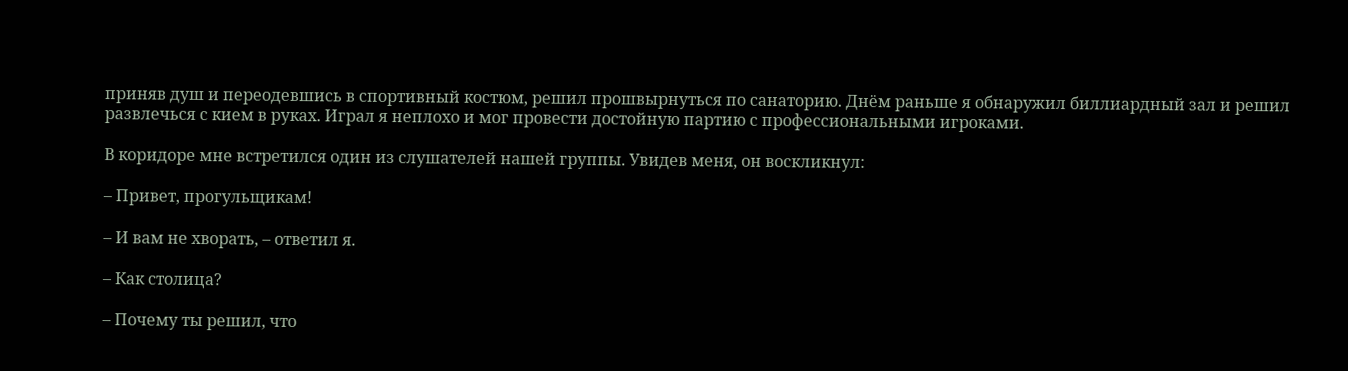приняв душ и переодевшись в спортивный костюм, решил прошвырнуться по санаторию. Днём раньше я обнаружил биллиардный зал и решил развлечься с кием в руках. Играл я неплохо и мог провести достойную партию с профессиональными игроками.

В коридоре мне встретился один из слушателей нашей группы. Увидев меня, он воскликнул:

– Привет, прогульщикам!

– И вам не хворать, – ответил я.

– Как столица?

– Почему ты решил, что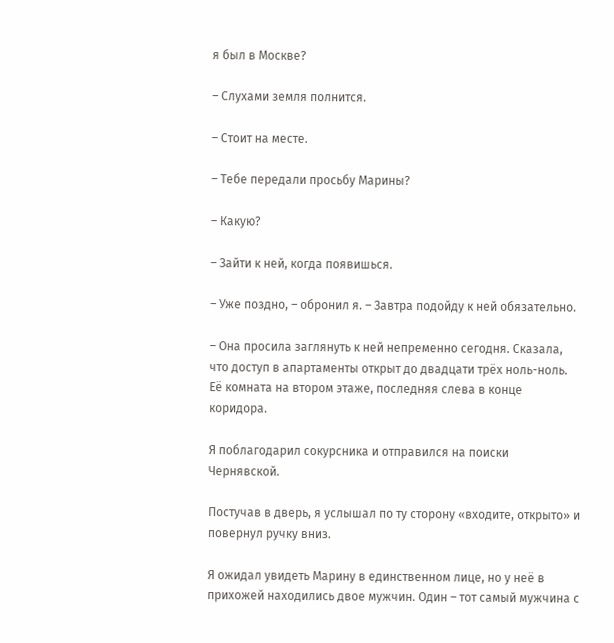я был в Москве?

– Слухами земля полнится.

– Стоит на месте.

– Тебе передали просьбу Марины?

– Какую?

– Зайти к ней, когда появишься.

– Уже поздно, – обронил я. – Завтра подойду к ней обязательно.

– Она просила заглянуть к ней непременно сегодня. Сказала, что доступ в апартаменты открыт до двадцати трёх ноль-ноль. Её комната на втором этаже, последняя слева в конце коридора.

Я поблагодарил сокурсника и отправился на поиски Чернявской.

Постучав в дверь, я услышал по ту сторону «входите, открыто» и повернул ручку вниз.

Я ожидал увидеть Марину в единственном лице, но у неё в прихожей находились двое мужчин. Один – тот самый мужчина с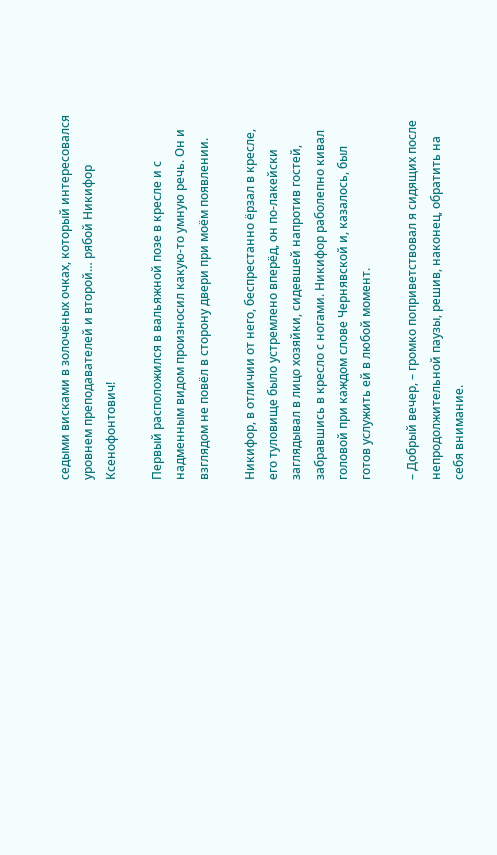седыми висками в золочёных очках, который интересовался уровнем преподавателей и второй… рябой Никифор Ксенофонтович!

Первый расположился в вальяжной позе в кресле и с надменным видом произносил какую-то умную речь. Он и взглядом не повёл в сторону двери при моём появлении.

Никифор, в отличии от него, беспрестанно ёрзал в кресле, его туловище было устремлено вперёд, он по-лакейски заглядывал в лицо хозяйки, сидевшей напротив гостей, забравшись в кресло с ногами. Никифор раболепно кивал головой при каждом слове Чернявской и, казалось, был готов услужить ей в любой момент.

– Добрый вечер, – громко поприветствовал я сидящих после непродолжительной паузы, решив, наконец, обратить на себя внимание.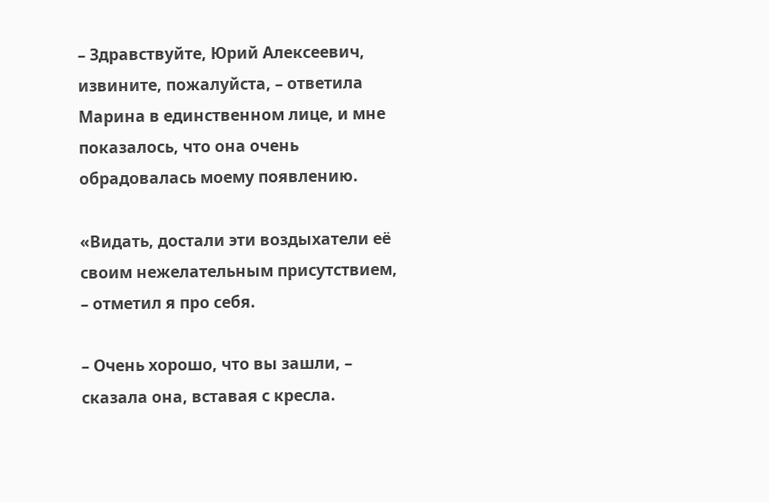– Здравствуйте, Юрий Алексеевич, извините, пожалуйста, – ответила Марина в единственном лице, и мне показалось, что она очень обрадовалась моему появлению.

«Видать, достали эти воздыхатели её своим нежелательным присутствием, – отметил я про себя.

– Очень хорошо, что вы зашли, – сказала она, вставая с кресла.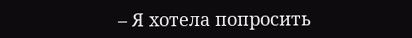– Я хотела попросить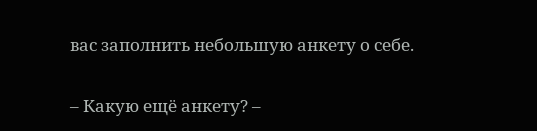вас заполнить небольшую анкету о себе.

– Какую ещё анкету? –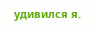удивился я.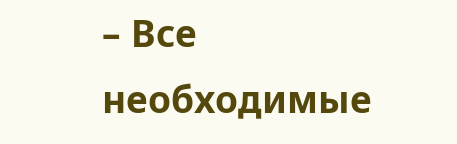– Все необходимые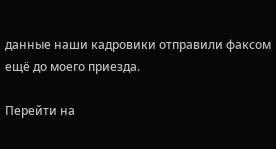данные наши кадровики отправили факсом ещё до моего приезда.

Перейти на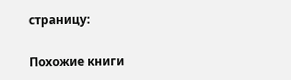страницу:

Похожие книги